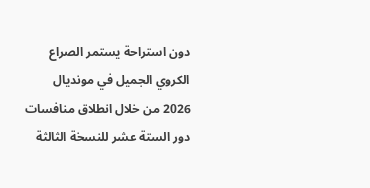دون استراحة يستمر الصراع الكروي الجميل في مونديال 2026 من خلال انطلاق منافسات دور الستة عشر للنسخة الثالثة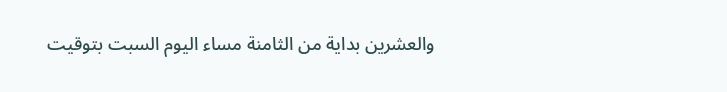والعشرين بداية من الثامنة مساء اليوم السبت بتوقيت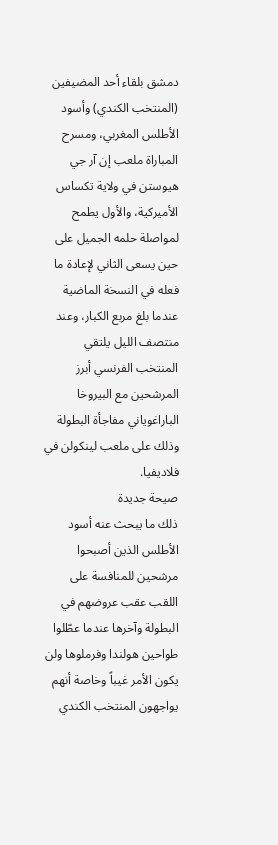دمشق بلقاء أحد المضيفين (المنتخب الكندي) وأسود الأطلس المغربي، ومسرح المباراة ملعب إن آر جي هيوستن في ولاية تكساس الأميركية، والأول يطمح لمواصلة حلمه الجميل على حين يسعى الثاني لإعادة ما فعله في النسخة الماضية عندما بلغ مربع الكبار، وعند منتصف الليل يلتقي المنتخب الفرنسي أبرز المرشحين مع البيروخا الباراغوياني مفاجأة البطولة وذلك على ملعب لينكولن في فلاديفيا.
صيحة جديدة
ذلك ما يبحث عنه أسود الأطلس الذين أصبحوا مرشحين للمنافسة على اللقب عقب عروضهم في البطولة وآخرها عندما عطّلوا طواحين هولندا وفرملوها ولن يكون الأمر غيباً وخاصة أنهم يواجهون المنتخب الكندي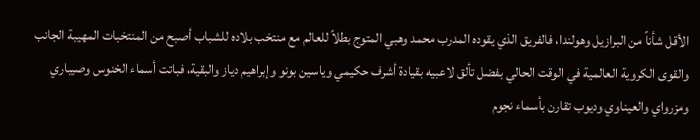الأقل شأناً من البرازيل وهولندا، فالفريق الذي يقوده المدرب محمد وهبي المتوج بطلاً للعالم مع منتخب بلاده للشباب أصبح من المنتخبات المهيبة الجانب والقوى الكروية العالمية في الوقت الحالي بفضل تألق لاعبيه بقيادة أشرف حكيمي وياسين بونو وإبراهيم دياز والبقية، فباتت أسماء الخنوس وصيباري ومزرواي والعيناوي وديوب تقارن بأسماء نجوم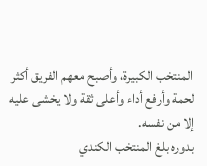المنتخب الكبيرة، وأصبح معهم الفريق أكثر لحمة وأرفع أداء وأعلى ثقة ولا يخشى عليه إلا من نفسه.
بدوره بلغ المنتخب الكندي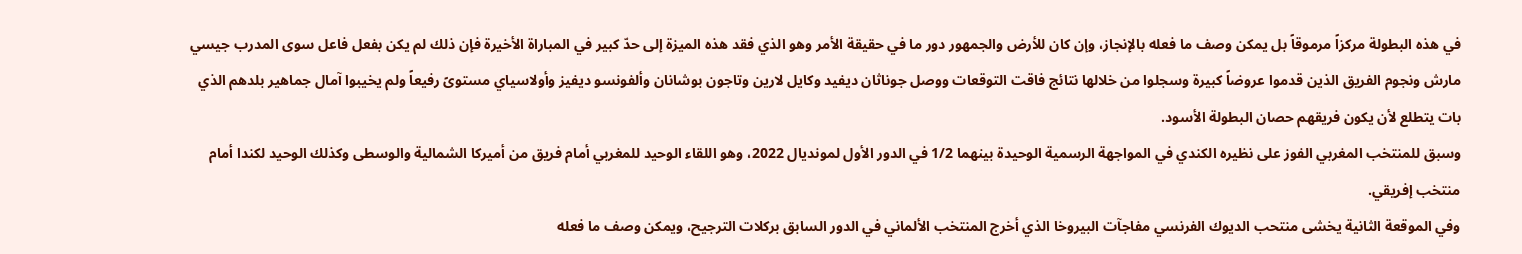في هذه البطولة مركزاً مرموقاً بل يمكن وصف ما فعله بالإنجاز، وإن كان للأرض والجمهور دور ما في حقيقة الأمر وهو الذي فقد هذه الميزة إلى حدّ كبير في المباراة الأخيرة فإن ذلك لم يكن بفعل فاعل سوى المدرب جيسي مارش ونجوم الفريق الذين قدموا عروضاً كبيرة وسجلوا من خلالها نتائج فاقت التوقعات ووصل جوناثان ديفيد وكايل لارين وتاجون بوشانان وألفونسو ديفيز وأولاسياي مستوىً رفيعاً ولم يخيبوا آمال جماهير بلدهم الذي بات يتطلع لأن يكون فريقهم حصان البطولة الأسود.
وسبق للمنتخب المغربي الفوز على نظيره الكندي في المواجهة الرسمية الوحيدة بينهما 1/2 في الدور الأول لمونديال 2022، وهو اللقاء الوحيد للمغربي أمام فريق من أميركا الشمالية والوسطى وكذلك الوحيد لكندا أمام منتخب إفريقي.
وفي الموقعة الثانية يخشى منتحب الديوك الفرنسي مفاجآت البيروخا الذي أخرج المنتخب الألماني في الدور السابق بركلات الترجيح، ويمكن وصف ما فعله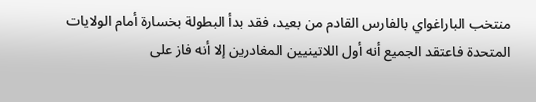منتخب الباراغواي بالفارس القادم من بعيد، فقد بدأ البطولة بخسارة أمام الولايات المتحدة فاعتقد الجميع أنه أول اللاتينيين المغادرين إلا أنه فاز على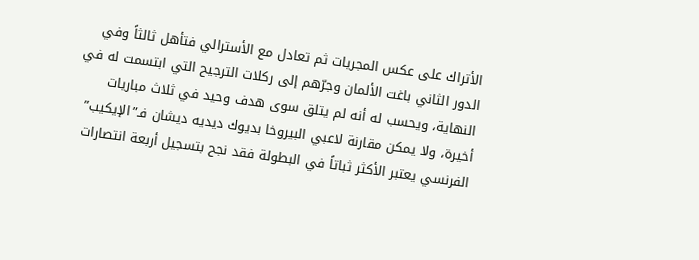الأتراك على عكس المجريات ثم تعادل مع الأسترالي فتأهل ثالثاً وفي الدور الثاني باغت الألمان وجرّهم إلى ركلات الترجيح التي ابتسمت له في النهاية، ويحسب له أنه لم يتلق سوى هدف وحيد في ثلاث مباريات أخيرة، ولا يمكن مقارنة لاعبي البيروخا بديوك ديديه ديشان فـ”الإيكيب” الفرنسي يعتبر الأكثر ثباتاً في البطولة فقد نجح بتسجيل أربعة انتصارات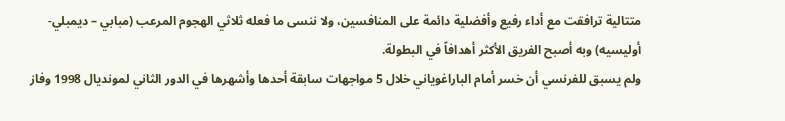متتالية ترافقت مع أداء رفيع وأفضلية دائمة على المنافسين، ولا ننسى ما فعله ثلاثي الهجوم المرعب (مبابي – ديمبلي- أوليسيه) وبه أصبح الفريق الأكثر أهدافاً في البطولة.
ولم يسبق للفرنسي أن خسر أمام الباراغوياني خلال 5 مواجهات سابقة أحدها وأشهرها في الدور الثاني لمونديال 1998 وفاز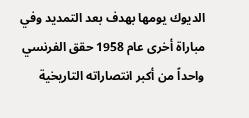الديوك يومها بهدف بعد التمديد وفي مباراة أخرى عام 1958 حقق الفرنسي واحداً من أكبر انتصاراته التاريخية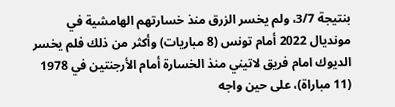بنتيجة 3/7، ولم يخسر الزرق منذ خسارتهم الهامشية في مونديال 2022 أمام تونس (8 مباريات) وأكثر من ذلك فلم يخسر الديوك امام فريق لاتيني منذ الخسارة أمام الأرجنتين في 1978 (11 مباراة)، على حين واجه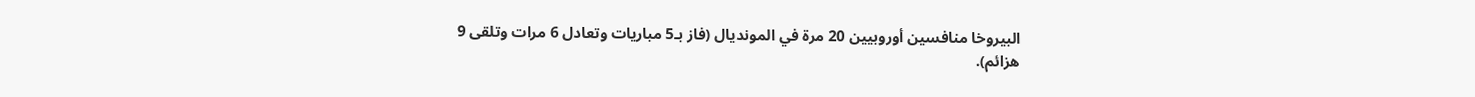البيروخا منافسين أوروبيين 20 مرة في المونديال (فاز بـ5 مباريات وتعادل 6 مرات وتلقى 9 هزائم).